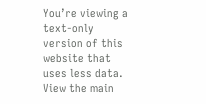You’re viewing a text-only version of this website that uses less data. View the main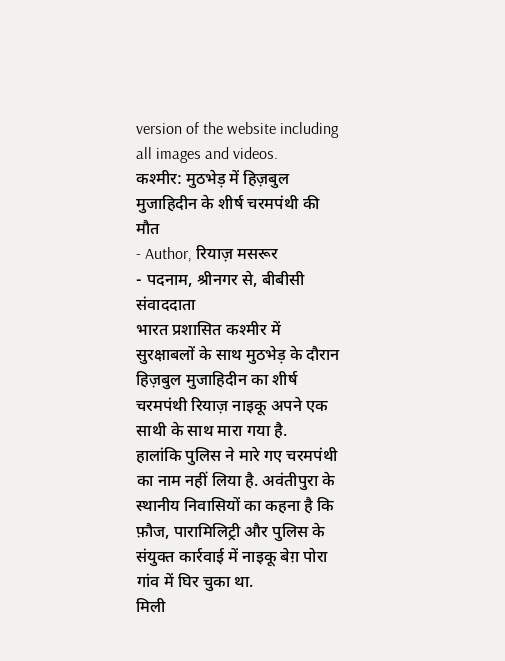version of the website including all images and videos.
कश्मीर: मुठभेड़ में हिज़बुल मुजाहिदीन के शीर्ष चरमपंथी की मौत
- Author, रियाज़ मसरूर
- पदनाम, श्रीनगर से, बीबीसी संवाददाता
भारत प्रशासित कश्मीर में सुरक्षाबलों के साथ मुठभेड़ के दौरान हिज़बुल मुजाहिदीन का शीर्ष चरमपंथी रियाज़ नाइकू अपने एक साथी के साथ मारा गया है.
हालांकि पुलिस ने मारे गए चरमपंथी का नाम नहीं लिया है. अवंतीपुरा के स्थानीय निवासियों का कहना है कि फ़ौज, पारामिलिट्री और पुलिस के संयुक्त कार्रवाई में नाइकू बेग़ पोरा गांव में घिर चुका था.
मिली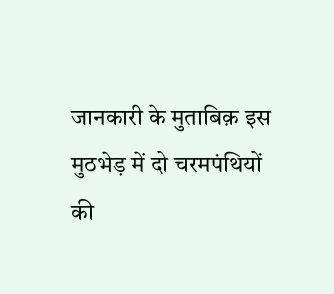जानकारी के मुताबिक़ इस मुठभेड़ में दो चरमपंथियों की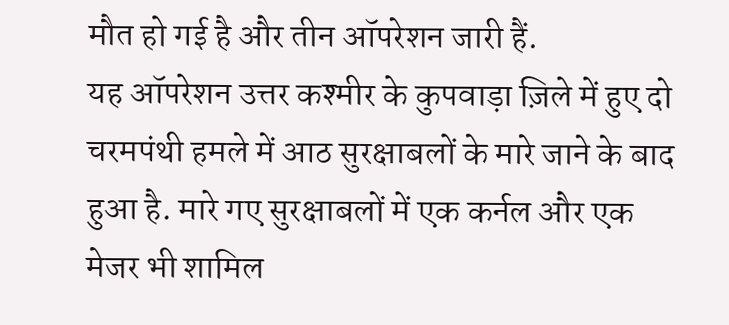मौत हो गई है और तीन ऑपरेशन जारी हैं.
यह ऑपरेशन उत्तर कश्मीर के कुपवाड़ा ज़िले में हुए दो चरमपंथी हमले में आठ सुरक्षाबलों के मारे जाने के बाद हुआ है. मारे गए सुरक्षाबलों में एक कर्नल और एक मेजर भी शामिल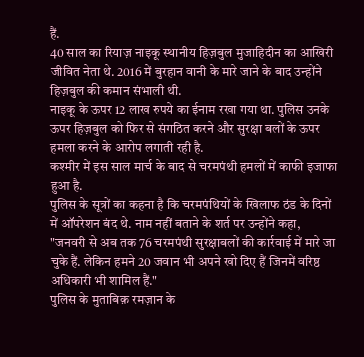हैं.
40 साल का रियाज़ नाइकू स्थानीय हिज़बुल मुजाहिदीन का आखिरी जीवित नेता थे. 2016 में बुरहान वानी के मारे जाने के बाद उन्होंने हिज़बुल की कमान संभाली थी.
नाइकू के ऊपर 12 लाख रुपये का ईनाम रखा गया था. पुलिस उनके ऊपर हिज़बुल को फिर से संगठित करने और सुरक्षा बलों के ऊपर हमला करने के आरोप लगाती रही है.
कश्मीर में इस साल मार्च के बाद से चरमपंथी हमलों में काफी इजाफा हुआ है.
पुलिस के सूत्रों का कहना है कि चरमपंथियों के खिलाफ ठंड के दिनों में ऑपरेशन बंद थे. नाम नहीं बताने के शर्त पर उन्होंने कहा, "जनवरी से अब तक 76 चरमपंथी सुरक्षाबलों की कार्रवाई में मारे जा चुके हैं. लेकिन हमने 20 जवान भी अपने खो दिए हैं जिनमें वरिष्ठ अधिकारी भी शामिल हैं."
पुलिस के मुताबिक़ रमज़ान के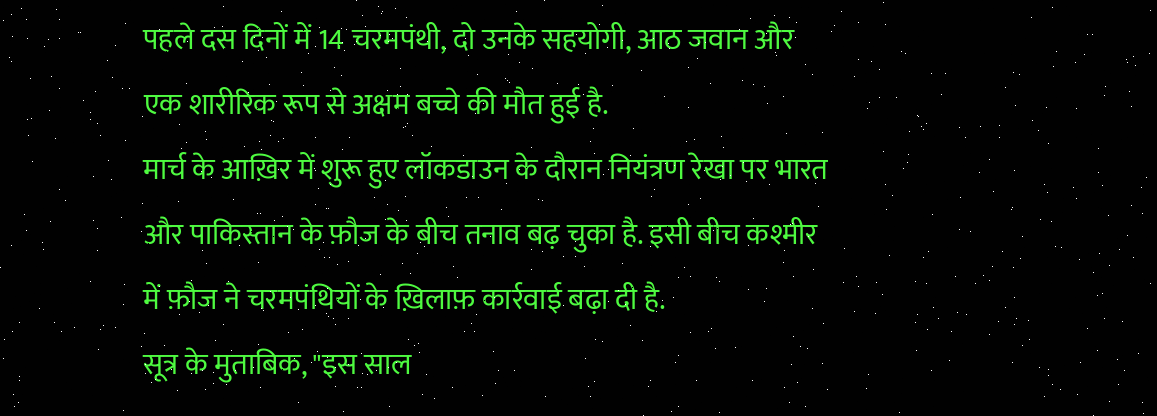पहले दस दिनों में 14 चरमपंथी, दो उनके सहयोगी, आठ जवान और एक शारीरिक रूप से अक्षम बच्चे की मौत हुई है.
मार्च के आख़िर में शुरू हुए लॉकडाउन के दौरान नियंत्रण रेखा पर भारत और पाकिस्तान के फ़ौज के बीच तनाव बढ़ चुका है. इसी बीच कश्मीर में फ़ौज ने चरमपंथियों के ख़िलाफ़ कार्रवाई बढ़ा दी है.
सूत्र के मुताबिक, "इस साल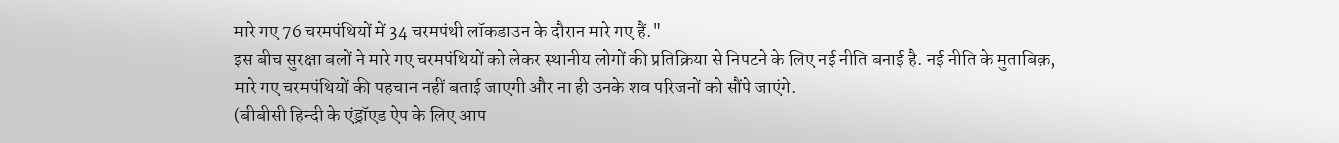मारे गए 76 चरमपंथियों में 34 चरमपंथी लॉकडाउन के दौरान मारे गए हैं."
इस बीच सुरक्षा बलों ने मारे गए चरमपंथियों को लेकर स्थानीय लोगों की प्रतिक्रिया से निपटने के लिए नई नीति बनाई है. नई नीति के मुताबिक़, मारे गए चरमपंथियों की पहचान नहीं बताई जाएगी और ना ही उनके शव परिजनों को सौंपे जाएंगे.
(बीबीसी हिन्दी के एंड्रॉएड ऐप के लिए आप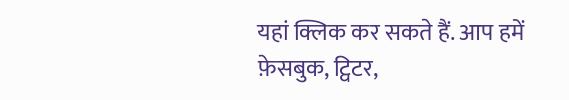यहां क्लिक कर सकते हैं. आप हमें फ़ेसबुक, ट्विटर,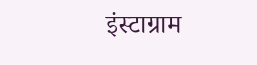इंस्टाग्राम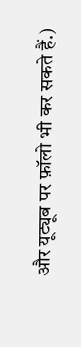और यूट्यूब पर फ़ॉलो भी कर सकते हैं.)